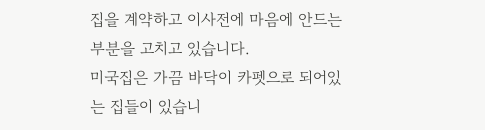집을 계약하고 이사전에 마음에 안드는 부분을 고치고 있습니다.
미국집은 가끔 바닥이 카펫으로 되어있는 집들이 있습니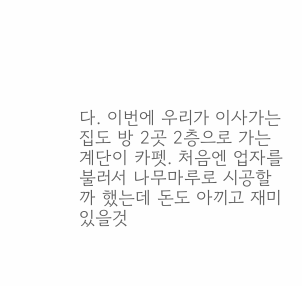다. 이번에 우리가 이사가는 집도 방 2곳 2층으로 가는 계단이 카펫. 처음엔 업자를 불러서 나무마루로 시공할까 했는데 돈도 아끼고 재미있을것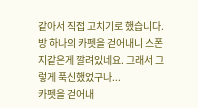같아서 직접 고치기로 했습니다.
방 하나의 카펫을 걷어내니 스폰지같은게 깔려있네요. 그래서 그렇게 푹신했었구나...
카펫을 걷어내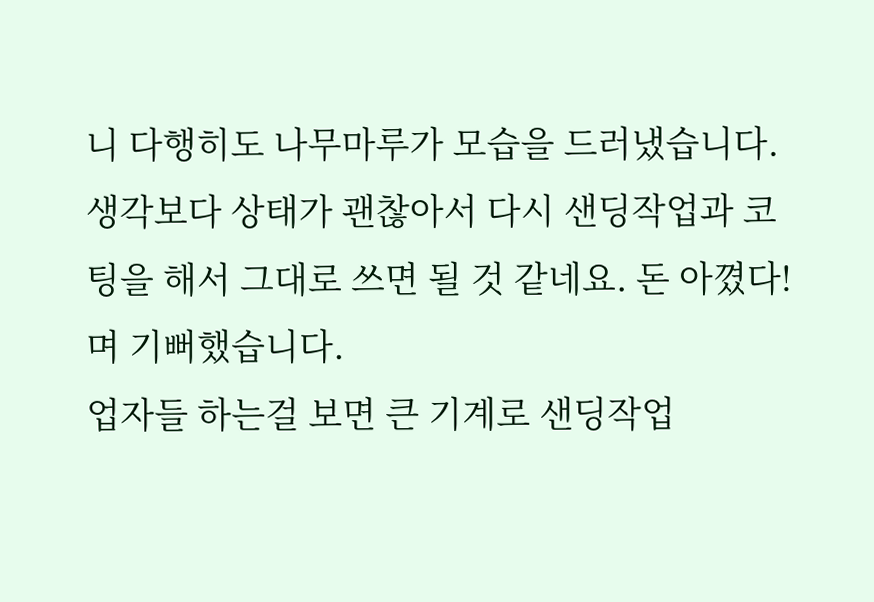니 다행히도 나무마루가 모습을 드러냈습니다. 생각보다 상태가 괜찮아서 다시 샌딩작업과 코팅을 해서 그대로 쓰면 될 것 같네요. 돈 아꼈다!며 기뻐했습니다.
업자들 하는걸 보면 큰 기계로 샌딩작업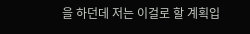을 하던데 저는 이걸로 할 계획입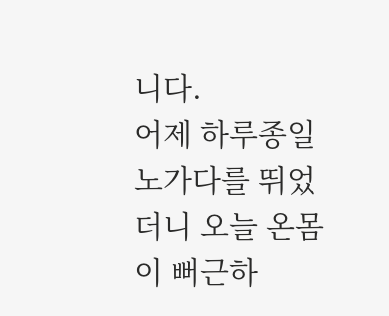니다.
어제 하루종일 노가다를 뛰었더니 오늘 온몸이 뻐근하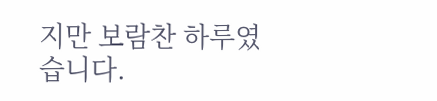지만 보람찬 하루였습니다.